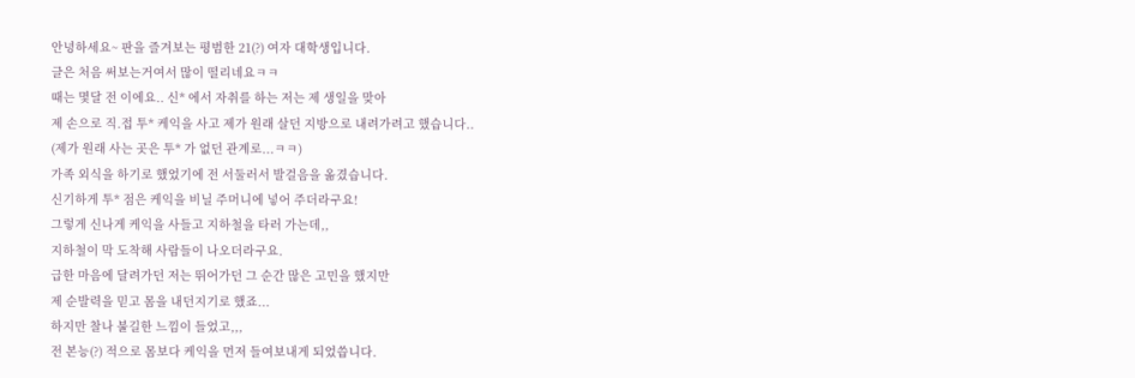안녕하세요~ 판을 즐겨보는 평범한 21(?) 여자 대학생입니다.
글은 처음 써보는거여서 많이 떨리네요ㅋㅋ
때는 몇달 전 이에요.. 신* 에서 자취를 하는 저는 제 생일을 맞아
제 손으로 직.접 투* 케익을 사고 제가 원래 살던 지방으로 내려가려고 했습니다..
(제가 원래 사는 곳은 투* 가 없던 관계로...ㅋㅋ)
가족 외식을 하기로 했었기에 전 서둘러서 발걸음을 옮겼습니다.
신기하게 투* 점은 케익을 비닐 주머니에 넣어 주더라구요!
그렇게 신나게 케익을 사들고 지하철을 타러 가는데,,
지하철이 막 도착해 사람들이 나오더라구요.
급한 마음에 달려가던 저는 뛰어가던 그 순간 많은 고민을 했지만
제 순발력을 믿고 몸을 내던지기로 했죠...
하지만 찰나 불길한 느낌이 들었고,,,
전 본능(?) 적으로 몸보다 케익을 먼저 들여보내게 되었씁니다.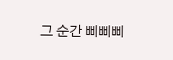그 순간 삐삐삐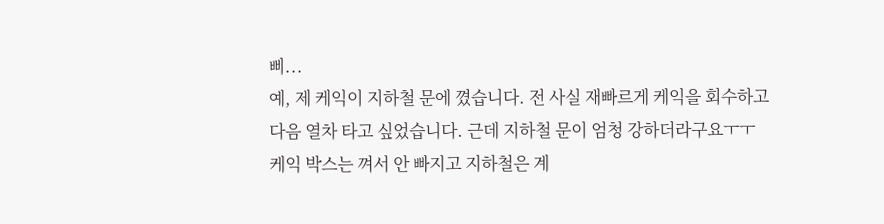삐...
예, 제 케익이 지하철 문에 꼈습니다. 전 사실 재빠르게 케익을 회수하고
다음 열차 타고 싶었습니다. 근데 지하철 문이 엄청 강하더라구요ㅜㅜ
케익 박스는 껴서 안 빠지고 지하철은 계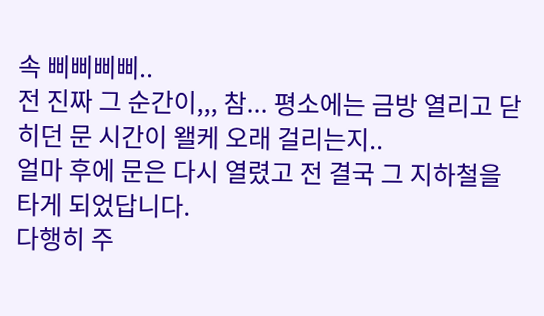속 삐삐삐삐..
전 진짜 그 순간이,,, 참... 평소에는 금방 열리고 닫히던 문 시간이 왤케 오래 걸리는지..
얼마 후에 문은 다시 열렸고 전 결국 그 지하철을 타게 되었답니다.
다행히 주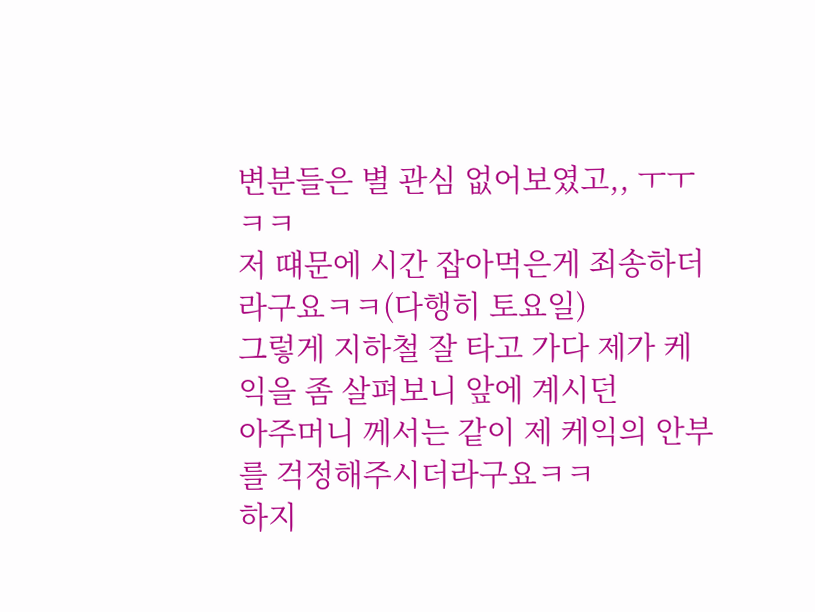변분들은 별 관심 없어보였고,, ㅜㅜㅋㅋ
저 떄문에 시간 잡아먹은게 죄송하더라구요ㅋㅋ(다행히 토요일)
그렇게 지하철 잘 타고 가다 제가 케익을 좀 살펴보니 앞에 계시던
아주머니 께서는 같이 제 케익의 안부를 걱정해주시더라구요ㅋㅋ
하지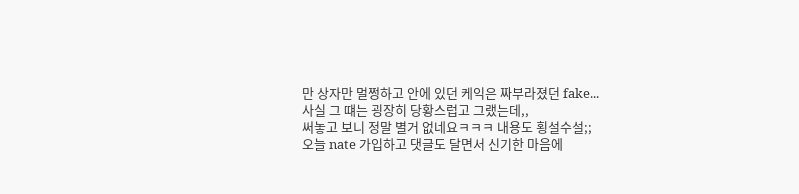만 상자만 멀쩡하고 안에 있던 케익은 짜부라졌던 fake...
사실 그 떄는 굉장히 당황스럽고 그랬는데,,
써놓고 보니 정말 별거 없네요ㅋㅋㅋ 내용도 횡설수설;;
오늘 nate 가입하고 댓글도 달면서 신기한 마음에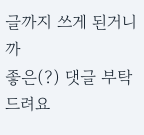글까지 쓰게 된거니까
좋은(?) 댓글 부탁드려요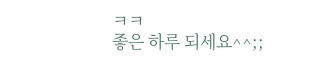ㅋㅋ
좋은 하루 되세요^^;;